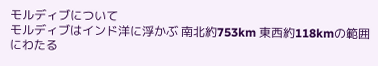モルディブについて
モルディブはインド洋に浮かぶ 南北約753km 東西約118kmの範囲にわたる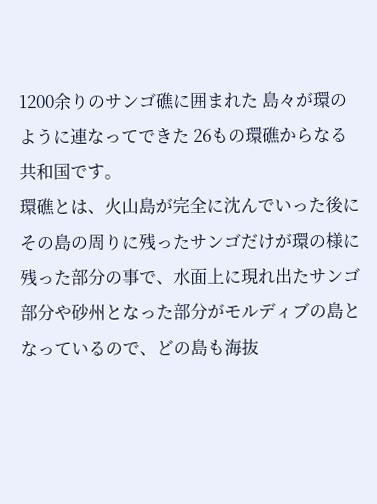1200余りのサンゴ礁に囲まれた 島々が環のように連なってできた 26もの環礁からなる共和国です。
環礁とは、火山島が完全に沈んでいった後にその島の周りに残ったサンゴだけが環の様に残った部分の事で、水面上に現れ出たサンゴ部分や砂州となった部分がモルディブの島となっているので、どの島も海抜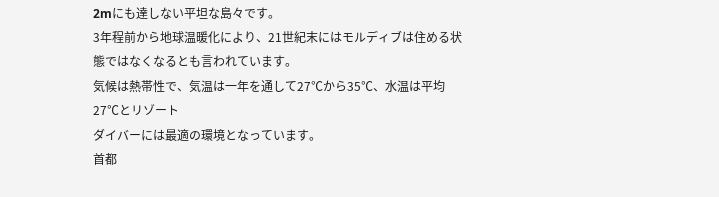2mにも達しない平坦な島々です。
3年程前から地球温暖化により、21世紀末にはモルディブは住める状態ではなくなるとも言われています。
気候は熱帯性で、気温は一年を通して27℃から35℃、水温は平均27℃とリゾート
ダイバーには最適の環境となっています。
首都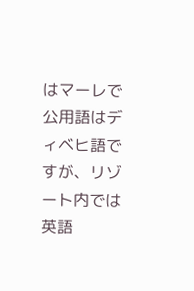はマーレで公用語はディベヒ語ですが、リゾート内では英語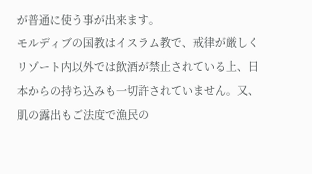が普通に使う事が出来ます。
モルディブの国教はイスラム教で、戒律が厳しくリゾート内以外では飲酒が禁止されている上、日本からの持ち込みも一切許されていません。又、肌の露出もご法度で漁民の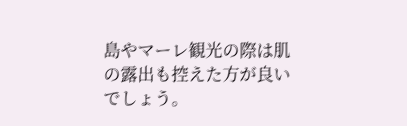島やマーレ観光の際は肌の露出も控えた方が良いでしょう。